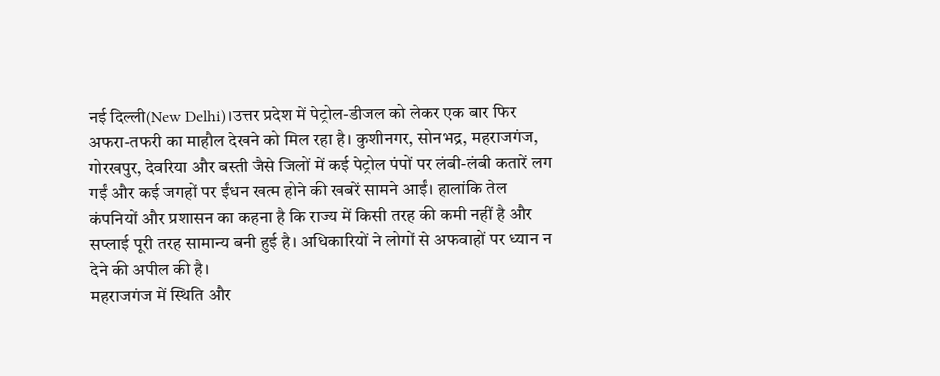नई दिल्ली(New Delhi)।उत्तर प्रदेश में पेट्रोल-डीजल को लेकर एक बार फिर अफरा-तफरी का माहौल देखने को मिल रहा है। कुशीनगर, सोनभद्र, महराजगंज, गोरखपुर, देवरिया और बस्ती जैसे जिलों में कई पेट्रोल पंपों पर लंबी-लंबी कतारें लग गईं और कई जगहों पर ईंधन खत्म होने की खबरें सामने आईं। हालांकि तेल कंपनियों और प्रशासन का कहना है कि राज्य में किसी तरह की कमी नहीं है और सप्लाई पूरी तरह सामान्य बनी हुई है। अधिकारियों ने लोगों से अफवाहों पर ध्यान न देने की अपील की है।
महराजगंज में स्थिति और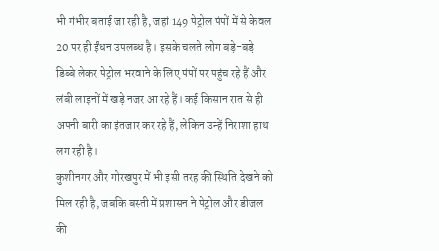भी गंभीर बताई जा रही है, जहां 149 पेट्रोल पंपों में से केवल 20 पर ही ईंधन उपलब्ध है। इसके चलते लोग बड़े-बड़े डिब्बे लेकर पेट्रोल भरवाने के लिए पंपों पर पहुंच रहे हैं और लंबी लाइनों में खड़े नजर आ रहे हैं। कई किसान रात से ही अपनी बारी का इंतजार कर रहे हैं, लेकिन उन्हें निराशा हाथ लग रही है।
कुशीनगर और गोरखपुर में भी इसी तरह की स्थिति देखने को मिल रही है, जबकि बस्ती में प्रशासन ने पेट्रोल और डीजल की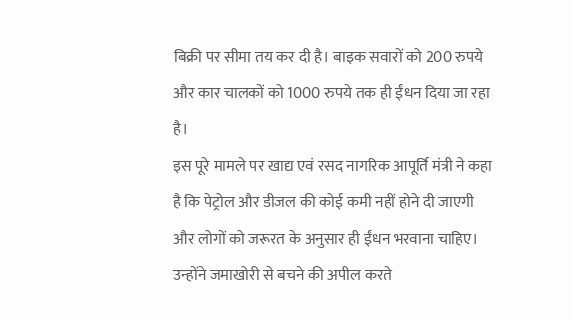बिक्री पर सीमा तय कर दी है। बाइक सवारों को 200 रुपये और कार चालकों को 1000 रुपये तक ही ईंधन दिया जा रहा है।
इस पूरे मामले पर खाद्य एवं रसद नागरिक आपूर्ति मंत्री ने कहा है कि पेट्रोल और डीजल की कोई कमी नहीं होने दी जाएगी और लोगों को जरूरत के अनुसार ही ईंधन भरवाना चाहिए। उन्होंने जमाखोरी से बचने की अपील करते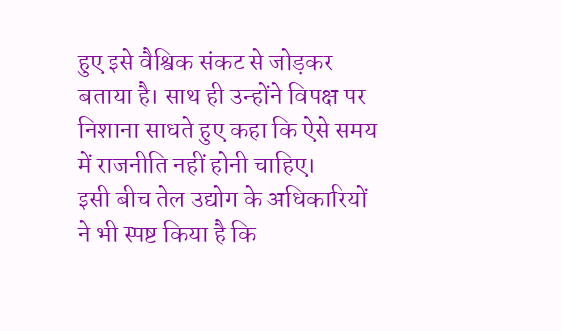हुए इसे वैश्विक संकट से जोड़कर बताया है। साथ ही उन्होंने विपक्ष पर निशाना साधते हुए कहा कि ऐसे समय में राजनीति नहीं होनी चाहिए।
इसी बीच तेल उद्योग के अधिकारियों ने भी स्पष्ट किया है कि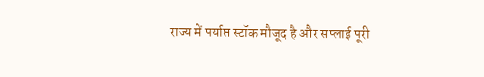राज्य में पर्याप्त स्टॉक मौजूद है और सप्लाई पूरी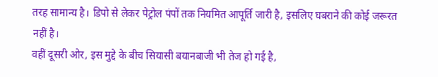तरह सामान्य है। डिपो से लेकर पेट्रोल पंपों तक नियमित आपूर्ति जारी है, इसलिए घबराने की कोई जरूरत नहीं है।
वहीं दूसरी ओर, इस मुद्दे के बीच सियासी बयानबाजी भी तेज हो गई है,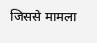जिससे मामला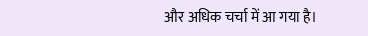और अधिक चर्चा में आ गया है।